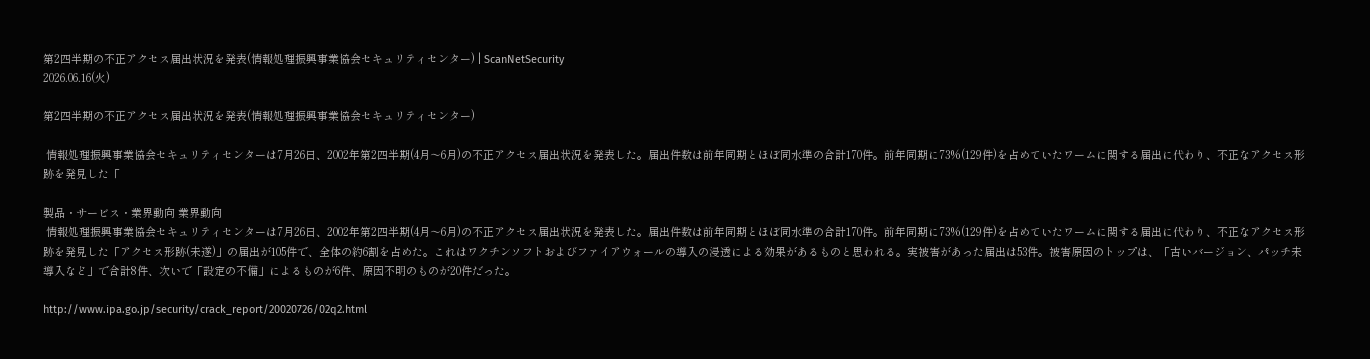第2四半期の不正アクセス届出状況を発表(情報処理振興事業協会セキュリティセンター) | ScanNetSecurity
2026.06.16(火)

第2四半期の不正アクセス届出状況を発表(情報処理振興事業協会セキュリティセンター)

 情報処理振興事業協会セキュリティセンターは7月26日、2002年第2四半期(4月〜6月)の不正アクセス届出状況を発表した。届出件数は前年同期とほぼ同水準の合計170件。前年同期に73%(129件)を占めていたワームに関する届出に代わり、不正なアクセス形跡を発見した「

製品・サービス・業界動向 業界動向
 情報処理振興事業協会セキュリティセンターは7月26日、2002年第2四半期(4月〜6月)の不正アクセス届出状況を発表した。届出件数は前年同期とほぼ同水準の合計170件。前年同期に73%(129件)を占めていたワームに関する届出に代わり、不正なアクセス形跡を発見した「アクセス形跡(未遂)」の届出が105件で、全体の約6割を占めた。これはワクチンソフトおよびファイアウォールの導入の浸透による効果があるものと思われる。実被害があった届出は53件。被害原因のトップは、「古いバージョン、パッチ未導入など」で合計8件、次いで「設定の不備」によるものが6件、原因不明のものが20件だった。

http://www.ipa.go.jp/security/crack_report/20020726/02q2.html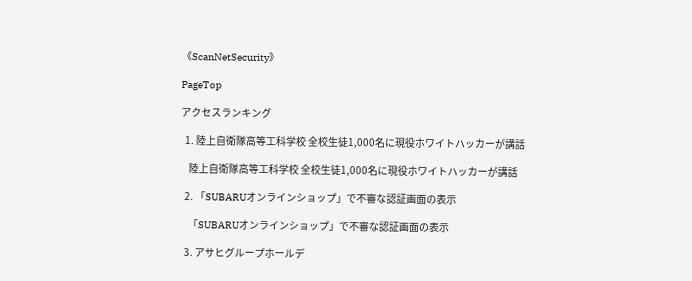《ScanNetSecurity》

PageTop

アクセスランキング

  1. 陸上自衛隊高等工科学校 全校生徒1,000名に現役ホワイトハッカーが講話

    陸上自衛隊高等工科学校 全校生徒1,000名に現役ホワイトハッカーが講話

  2. 「SUBARUオンラインショップ」で不審な認証画面の表示

    「SUBARUオンラインショップ」で不審な認証画面の表示

  3. アサヒグループホールデ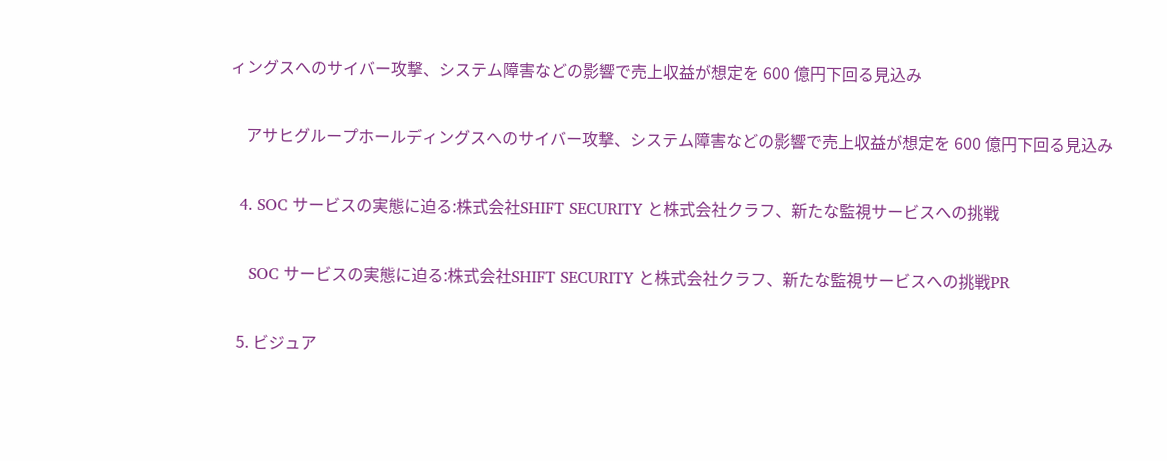ィングスへのサイバー攻撃、システム障害などの影響で売上収益が想定を 600 億円下回る見込み

    アサヒグループホールディングスへのサイバー攻撃、システム障害などの影響で売上収益が想定を 600 億円下回る見込み

  4. SOC サービスの実態に迫る:株式会社SHIFT SECURITY と株式会社クラフ、新たな監視サービスへの挑戦

    SOC サービスの実態に迫る:株式会社SHIFT SECURITY と株式会社クラフ、新たな監視サービスへの挑戦PR

  5. ビジュア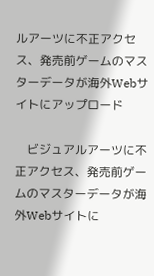ルアーツに不正アクセス、発売前ゲームのマスターデータが海外Webサイトにアップロード

    ビジュアルアーツに不正アクセス、発売前ゲームのマスターデータが海外Webサイトに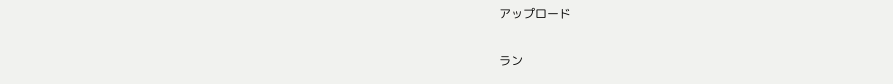アップロード

ラン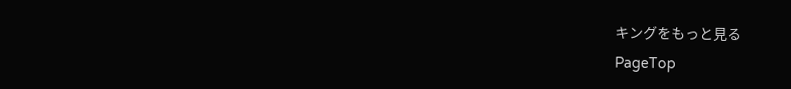キングをもっと見る
PageTop